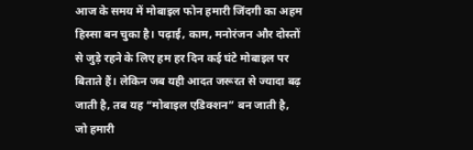आज के समय में मोबाइल फोन हमारी जिंदगी का अहम हिस्सा बन चुका है। पढ़ाई, काम, मनोरंजन और दोस्तों से जुड़े रहने के लिए हम हर दिन कई घंटे मोबाइल पर बिताते हैं। लेकिन जब यही आदत जरूरत से ज्यादा बढ़ जाती है, तब यह “मोबाइल एडिक्शन” बन जाती है, जो हमारी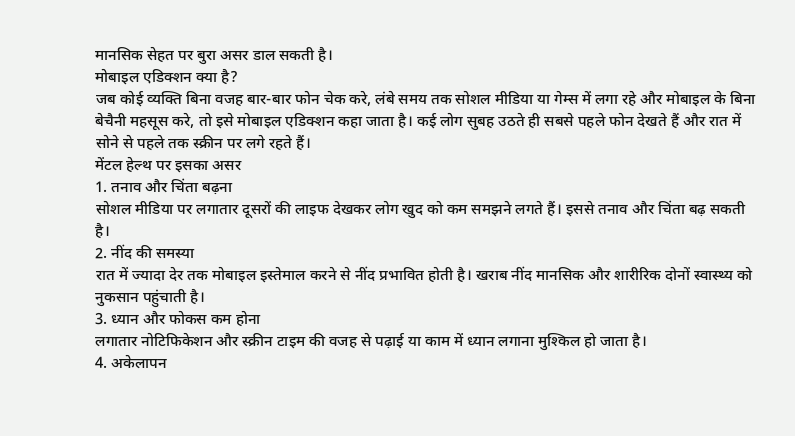मानसिक सेहत पर बुरा असर डाल सकती है।
मोबाइल एडिक्शन क्या है?
जब कोई व्यक्ति बिना वजह बार-बार फोन चेक करे, लंबे समय तक सोशल मीडिया या गेम्स में लगा रहे और मोबाइल के बिना बेचैनी महसूस करे, तो इसे मोबाइल एडिक्शन कहा जाता है। कई लोग सुबह उठते ही सबसे पहले फोन देखते हैं और रात में सोने से पहले तक स्क्रीन पर लगे रहते हैं।
मेंटल हेल्थ पर इसका असर
1. तनाव और चिंता बढ़ना
सोशल मीडिया पर लगातार दूसरों की लाइफ देखकर लोग खुद को कम समझने लगते हैं। इससे तनाव और चिंता बढ़ सकती है।
2. नींद की समस्या
रात में ज्यादा देर तक मोबाइल इस्तेमाल करने से नींद प्रभावित होती है। खराब नींद मानसिक और शारीरिक दोनों स्वास्थ्य को नुकसान पहुंचाती है।
3. ध्यान और फोकस कम होना
लगातार नोटिफिकेशन और स्क्रीन टाइम की वजह से पढ़ाई या काम में ध्यान लगाना मुश्किल हो जाता है।
4. अकेलापन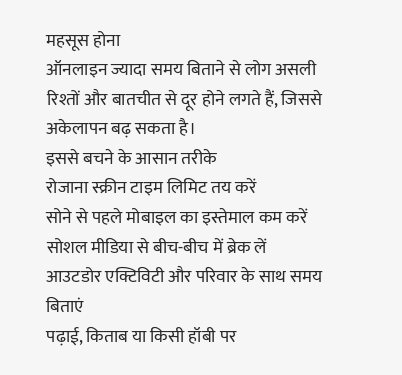महसूस होना
ऑनलाइन ज्यादा समय बिताने से लोग असली रिश्तों और बातचीत से दूर होने लगते हैं, जिससे अकेलापन बढ़ सकता है।
इससे बचने के आसान तरीके
रोजाना स्क्रीन टाइम लिमिट तय करें
सोने से पहले मोबाइल का इस्तेमाल कम करें
सोशल मीडिया से बीच-बीच में ब्रेक लें
आउटडोर एक्टिविटी और परिवार के साथ समय बिताएं
पढ़ाई, किताब या किसी हॉबी पर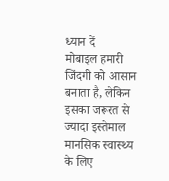ध्यान दें
मोबाइल हमारी जिंदगी को आसान बनाता है, लेकिन इसका जरूरत से ज्यादा इस्तेमाल मानसिक स्वास्थ्य के लिए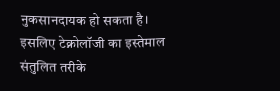नुकसानदायक हो सकता है। इसलिए टेक्नोलॉजी का इस्तेमाल संतुलित तरीके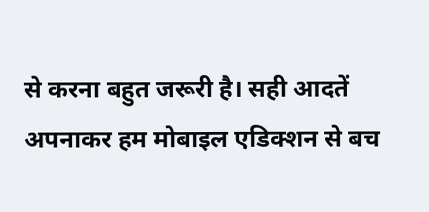से करना बहुत जरूरी है। सही आदतें अपनाकर हम मोबाइल एडिक्शन से बच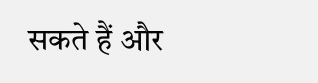सकते हैं और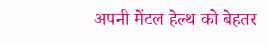अपनी मेंटल हेल्थ को बेहतर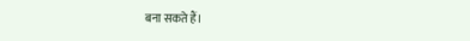बना सकते हैं।